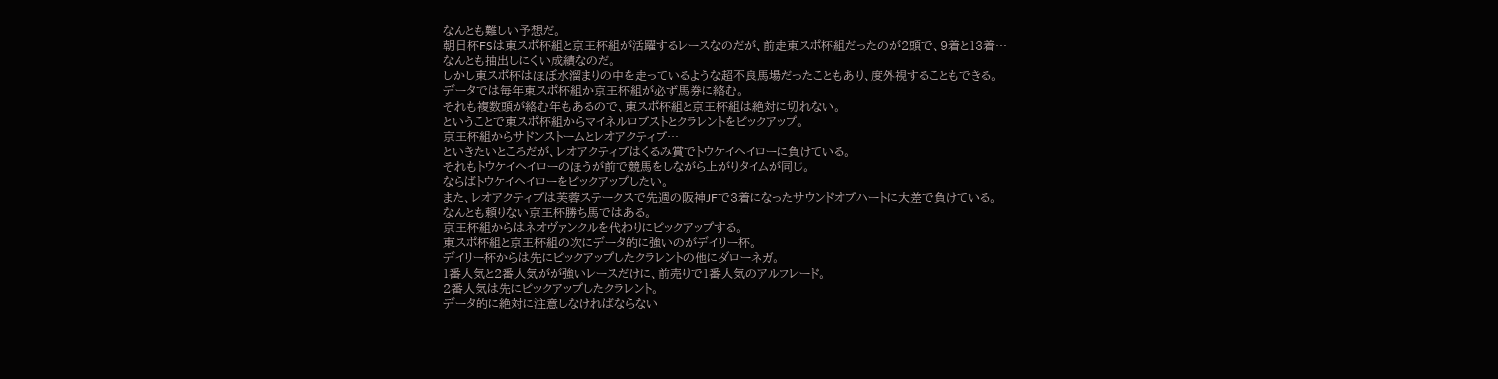なんとも難しい予想だ。
朝日杯FSは東スポ杯組と京王杯組が活躍するレースなのだが、前走東スポ杯組だったのが2頭で、9着と13着…
なんとも抽出しにくい成績なのだ。
しかし東スポ杯はほぼ水溜まりの中を走っているような超不良馬場だったこともあり、度外視することもできる。
データでは毎年東スポ杯組か京王杯組が必ず馬券に絡む。
それも複数頭が絡む年もあるので、東スポ杯組と京王杯組は絶対に切れない。
ということで東スポ杯組からマイネルロブストとクラレントをピックアップ。
京王杯組からサドンストームとレオアクティブ…
といきたいところだが、レオアクティブはくるみ賞でトウケイヘイローに負けている。
それもトウケイヘイローのほうが前で競馬をしながら上がりタイムが同じ。
ならばトウケイヘイローをピックアップしたい。
また、レオアクティブは芙蓉ステークスで先週の阪神JFで3着になったサウンドオブハートに大差で負けている。
なんとも頼りない京王杯勝ち馬ではある。
京王杯組からはネオヴァンクルを代わりにピックアップする。
東スポ杯組と京王杯組の次にデータ的に強いのがデイリー杯。
デイリー杯からは先にピックアップしたクラレントの他にダローネガ。
1番人気と2番人気がが強いレースだけに、前売りで1番人気のアルフレード。
2番人気は先にピックアップしたクラレント。
データ的に絶対に注意しなければならない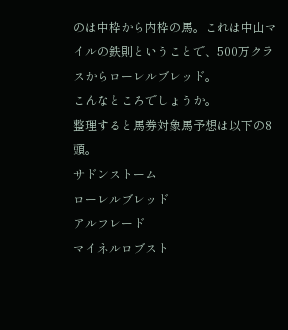のは中枠から内枠の馬。これは中山マイルの鉄則ということで、500万クラスからローレルブレッド。
こんなところでしょうか。
整理すると馬券対象馬予想は以下の8頭。
サドンストーム
ローレルブレッド
アルフレード
マイネルロブスト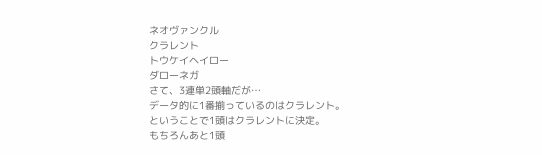ネオヴァンクル
クラレント
トウケイヘイロー
ダローネガ
さて、3連単2頭軸だが…
データ的に1番揃っているのはクラレント。
ということで1頭はクラレントに決定。
もちろんあと1頭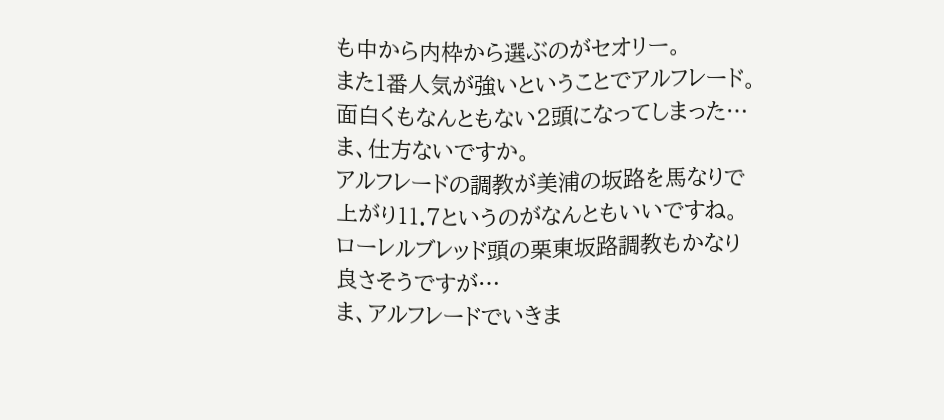も中から内枠から選ぶのがセオリー。
また1番人気が強いということでアルフレード。
面白くもなんともない2頭になってしまった…
ま、仕方ないですか。
アルフレードの調教が美浦の坂路を馬なりで上がり11.7というのがなんともいいですね。
ローレルブレッド頭の栗東坂路調教もかなり良さそうですが…
ま、アルフレードでいきま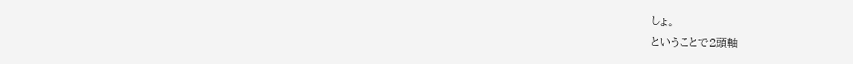しょ。
ということで2頭軸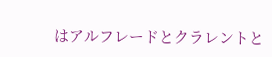はアルフレードとクラレントと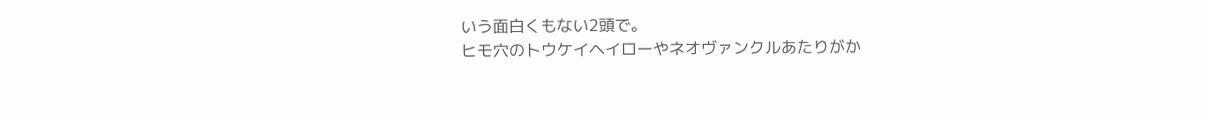いう面白くもない2頭で。
ヒモ穴のトウケイヘイローやネオヴァンクルあたりがか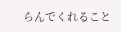らんでくれること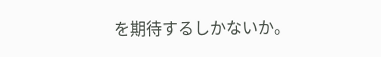を期待するしかないか。